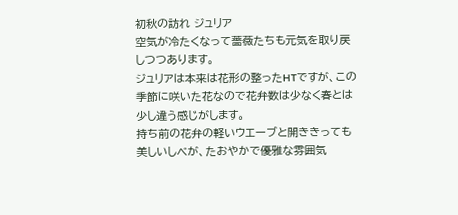初秋の訪れ ジュリア
空気が冷たくなって薔薇たちも元気を取り戻しつつあります。
ジュリアは本来は花形の整ったHTですが、この季節に咲いた花なので花弁数は少なく春とは少し違う感じがします。
持ち前の花弁の軽いウエーブと開ききっても美しいしべが、たおやかで優雅な雰囲気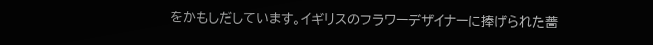をかもしだしています。イギリスのフラワーデザイナーに捧げられた薔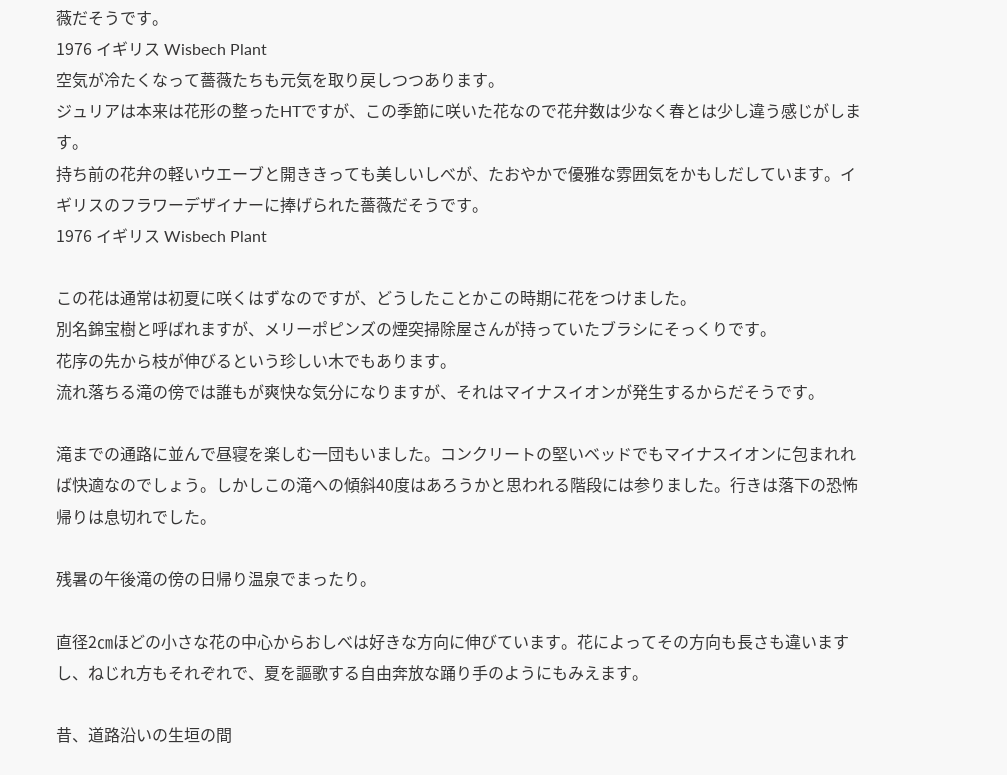薇だそうです。
1976 イギリス Wisbech Plant
空気が冷たくなって薔薇たちも元気を取り戻しつつあります。
ジュリアは本来は花形の整ったHTですが、この季節に咲いた花なので花弁数は少なく春とは少し違う感じがします。
持ち前の花弁の軽いウエーブと開ききっても美しいしべが、たおやかで優雅な雰囲気をかもしだしています。イギリスのフラワーデザイナーに捧げられた薔薇だそうです。
1976 イギリス Wisbech Plant

この花は通常は初夏に咲くはずなのですが、どうしたことかこの時期に花をつけました。
別名錦宝樹と呼ばれますが、メリーポピンズの煙突掃除屋さんが持っていたブラシにそっくりです。
花序の先から枝が伸びるという珍しい木でもあります。
流れ落ちる滝の傍では誰もが爽快な気分になりますが、それはマイナスイオンが発生するからだそうです。

滝までの通路に並んで昼寝を楽しむ一団もいました。コンクリートの堅いベッドでもマイナスイオンに包まれれば快適なのでしょう。しかしこの滝への傾斜40度はあろうかと思われる階段には参りました。行きは落下の恐怖帰りは息切れでした。

残暑の午後滝の傍の日帰り温泉でまったり。

直径2㎝ほどの小さな花の中心からおしべは好きな方向に伸びています。花によってその方向も長さも違いますし、ねじれ方もそれぞれで、夏を謳歌する自由奔放な踊り手のようにもみえます。

昔、道路沿いの生垣の間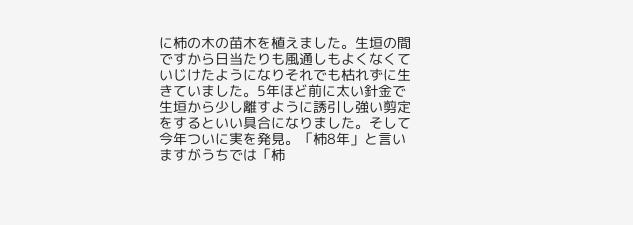に柿の木の苗木を植えました。生垣の間ですから日当たりも風通しもよくなくていじけたようになりそれでも枯れずに生きていました。5年ほど前に太い針金で生垣から少し離すように誘引し強い剪定をするといい具合になりました。そして今年ついに実を発見。「柿8年」と言いますがうちでは「柿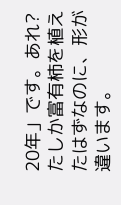20年」です。あれ?たしか富有柿を植えたはずなのに、形が違います。